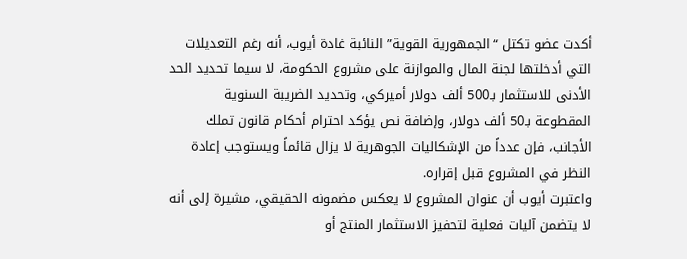أكدت عضو تكتل “الجمهورية القوية” النائبة غادة أيوب، أنه رغم التعديلات التي أدخلتها لجنة المال والموازنة على مشروع الحكومة، لا سيما تحديد الحد الأدنى للاستثمار بـ500 ألف دولار أميركي، وتحديد الضريبة السنوية المقطوعة بـ50 ألف دولار، وإضافة نص يؤكد احترام أحكام قانون تملك الأجانب، فإن عدداً من الإشكاليات الجوهرية لا يزال قائماً ويستوجب إعادة النظر في المشروع قبل إقراره.
واعتبرت أيوب أن عنوان المشروع لا يعكس مضمونه الحقيقي، مشيرة إلى أنه لا يتضمن آليات فعلية لتحفيز الاستثمار المنتج أو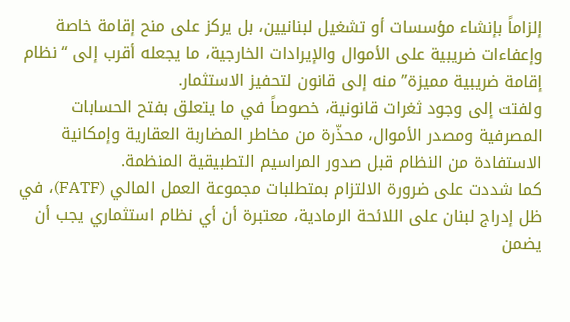إلزاماً بإنشاء مؤسسات أو تشغيل لبنانيين، بل يركز على منح إقامة خاصة وإعفاءات ضريبية على الأموال والإيرادات الخارجية، ما يجعله أقرب إلى “نظام إقامة ضريبية مميزة” منه إلى قانون لتحفيز الاستثمار.
ولفتت إلى وجود ثغرات قانونية، خصوصاً في ما يتعلق بفتح الحسابات المصرفية ومصدر الأموال، محذّرة من مخاطر المضاربة العقارية وإمكانية الاستفادة من النظام قبل صدور المراسيم التطبيقية المنظمة.
كما شددت على ضرورة الالتزام بمتطلبات مجموعة العمل المالي (FATF)، في ظل إدراج لبنان على اللائحة الرمادية، معتبرة أن أي نظام استثماري يجب أن يضمن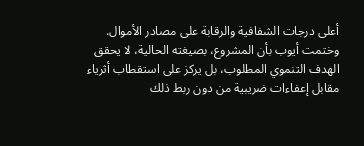أعلى درجات الشفافية والرقابة على مصادر الأموال.
وختمت أيوب بأن المشروع، بصيغته الحالية، لا يحقق الهدف التنموي المطلوب، بل يركز على استقطاب أثرياء مقابل إعفاءات ضريبية من دون ربط ذلك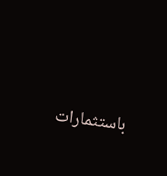باستثمارات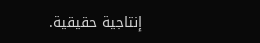إنتاجية حقيقية.